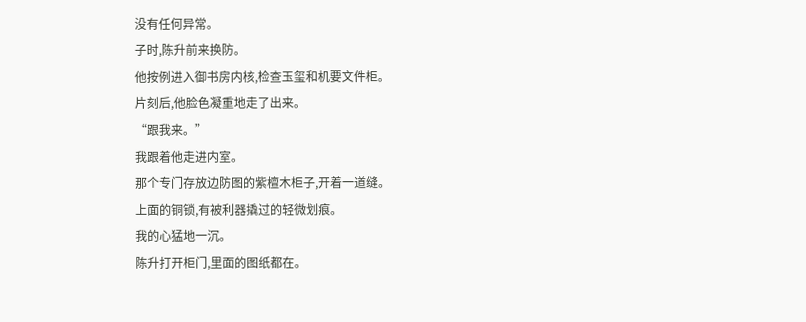没有任何异常。
子时,陈升前来换防。
他按例进入御书房内核,检查玉玺和机要文件柜。
片刻后,他脸色凝重地走了出来。
“跟我来。”
我跟着他走进内室。
那个专门存放边防图的紫檀木柜子,开着一道缝。
上面的铜锁,有被利器撬过的轻微划痕。
我的心猛地一沉。
陈升打开柜门,里面的图纸都在。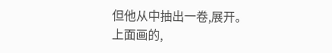但他从中抽出一卷,展开。
上面画的,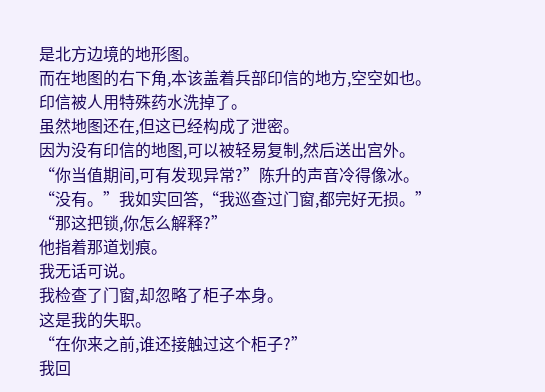是北方边境的地形图。
而在地图的右下角,本该盖着兵部印信的地方,空空如也。
印信被人用特殊药水洗掉了。
虽然地图还在,但这已经构成了泄密。
因为没有印信的地图,可以被轻易复制,然后送出宫外。
“你当值期间,可有发现异常?”陈升的声音冷得像冰。
“没有。”我如实回答,“我巡查过门窗,都完好无损。”
“那这把锁,你怎么解释?”
他指着那道划痕。
我无话可说。
我检查了门窗,却忽略了柜子本身。
这是我的失职。
“在你来之前,谁还接触过这个柜子?”
我回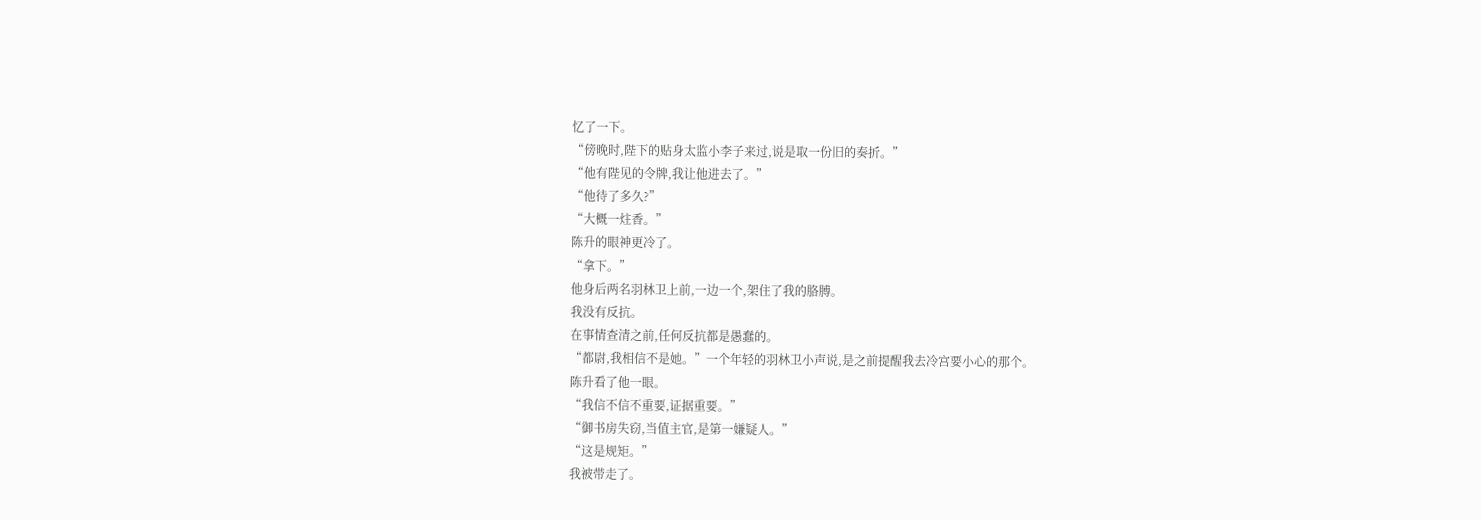忆了一下。
“傍晚时,陛下的贴身太监小李子来过,说是取一份旧的奏折。”
“他有陛见的令牌,我让他进去了。”
“他待了多久?”
“大概一炷香。”
陈升的眼神更冷了。
“拿下。”
他身后两名羽林卫上前,一边一个,架住了我的胳膊。
我没有反抗。
在事情查清之前,任何反抗都是愚蠢的。
“都尉,我相信不是她。”一个年轻的羽林卫小声说,是之前提醒我去冷宫要小心的那个。
陈升看了他一眼。
“我信不信不重要,证据重要。”
“御书房失窃,当值主官,是第一嫌疑人。”
“这是规矩。”
我被带走了。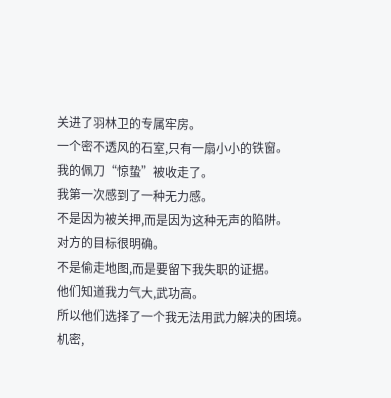关进了羽林卫的专属牢房。
一个密不透风的石室,只有一扇小小的铁窗。
我的佩刀“惊蛰”被收走了。
我第一次感到了一种无力感。
不是因为被关押,而是因为这种无声的陷阱。
对方的目标很明确。
不是偷走地图,而是要留下我失职的证据。
他们知道我力气大,武功高。
所以他们选择了一个我无法用武力解决的困境。
机密,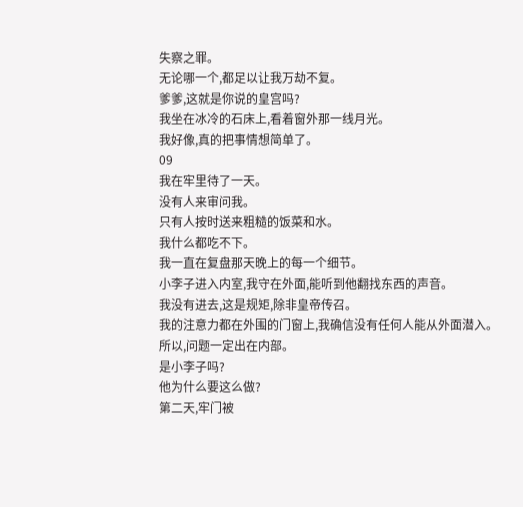失察之罪。
无论哪一个,都足以让我万劫不复。
爹爹,这就是你说的皇宫吗?
我坐在冰冷的石床上,看着窗外那一线月光。
我好像,真的把事情想简单了。
09
我在牢里待了一天。
没有人来审问我。
只有人按时送来粗糙的饭菜和水。
我什么都吃不下。
我一直在复盘那天晚上的每一个细节。
小李子进入内室,我守在外面,能听到他翻找东西的声音。
我没有进去,这是规矩,除非皇帝传召。
我的注意力都在外围的门窗上,我确信没有任何人能从外面潜入。
所以,问题一定出在内部。
是小李子吗?
他为什么要这么做?
第二天,牢门被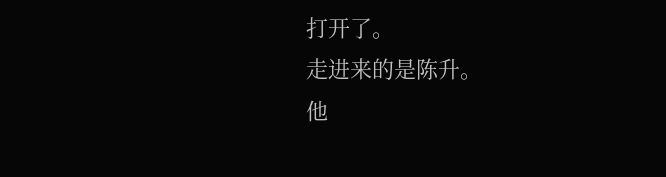打开了。
走进来的是陈升。
他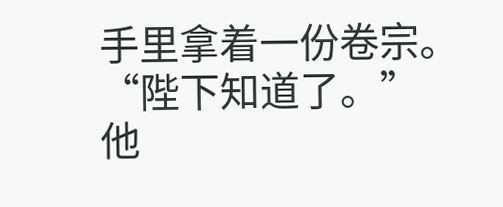手里拿着一份卷宗。
“陛下知道了。”
他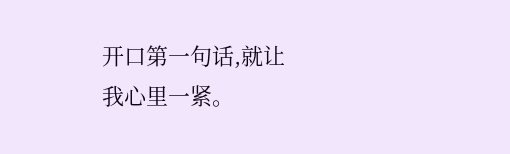开口第一句话,就让我心里一紧。